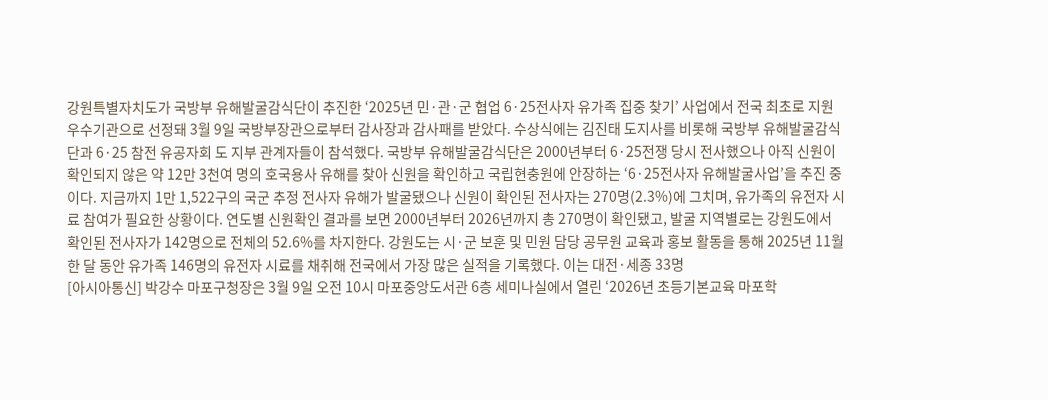강원특별자치도가 국방부 유해발굴감식단이 추진한 ‘2025년 민·관·군 협업 6·25전사자 유가족 집중 찾기’ 사업에서 전국 최초로 지원 우수기관으로 선정돼 3월 9일 국방부장관으로부터 감사장과 감사패를 받았다. 수상식에는 김진태 도지사를 비롯해 국방부 유해발굴감식단과 6·25 참전 유공자회 도 지부 관계자들이 참석했다. 국방부 유해발굴감식단은 2000년부터 6·25전쟁 당시 전사했으나 아직 신원이 확인되지 않은 약 12만 3천여 명의 호국용사 유해를 찾아 신원을 확인하고 국립현충원에 안장하는 ‘6·25전사자 유해발굴사업’을 추진 중이다. 지금까지 1만 1,522구의 국군 추정 전사자 유해가 발굴됐으나 신원이 확인된 전사자는 270명(2.3%)에 그치며, 유가족의 유전자 시료 참여가 필요한 상황이다. 연도별 신원확인 결과를 보면 2000년부터 2026년까지 총 270명이 확인됐고, 발굴 지역별로는 강원도에서 확인된 전사자가 142명으로 전체의 52.6%를 차지한다. 강원도는 시·군 보훈 및 민원 담당 공무원 교육과 홍보 활동을 통해 2025년 11월 한 달 동안 유가족 146명의 유전자 시료를 채취해 전국에서 가장 많은 실적을 기록했다. 이는 대전·세종 33명
[아시아통신] 박강수 마포구청장은 3월 9일 오전 10시 마포중앙도서관 6층 세미나실에서 열린 ‘2026년 초등기본교육 마포학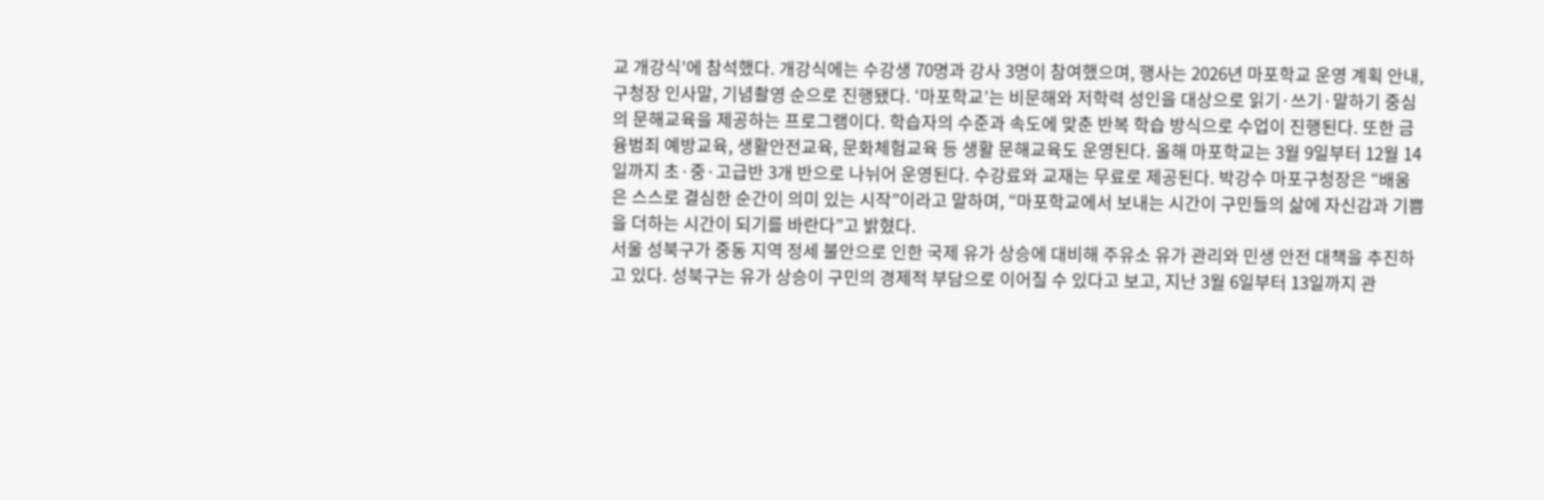교 개강식’에 참석했다. 개강식에는 수강생 70명과 강사 3명이 참여했으며, 행사는 2026년 마포학교 운영 계획 안내, 구청장 인사말, 기념촬영 순으로 진행됐다. ‘마포학교’는 비문해와 저학력 성인을 대상으로 읽기·쓰기·말하기 중심의 문해교육을 제공하는 프로그램이다. 학습자의 수준과 속도에 맞춘 반복 학습 방식으로 수업이 진행된다. 또한 금융범죄 예방교육, 생활안전교육, 문화체험교육 등 생활 문해교육도 운영된다. 올해 마포학교는 3월 9일부터 12월 14일까지 초·중·고급반 3개 반으로 나뉘어 운영된다. 수강료와 교재는 무료로 제공된다. 박강수 마포구청장은 “배움은 스스로 결심한 순간이 의미 있는 시작”이라고 말하며, “마포학교에서 보내는 시간이 구민들의 삶에 자신감과 기쁨을 더하는 시간이 되기를 바란다”고 밝혔다.
서울 성북구가 중동 지역 정세 불안으로 인한 국제 유가 상승에 대비해 주유소 유가 관리와 민생 안전 대책을 추진하고 있다. 성북구는 유가 상승이 구민의 경제적 부담으로 이어질 수 있다고 보고, 지난 3월 6일부터 13일까지 관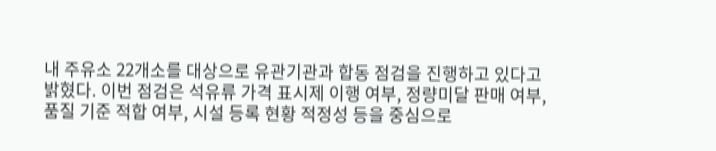내 주유소 22개소를 대상으로 유관기관과 합동 점검을 진행하고 있다고 밝혔다. 이번 점검은 석유류 가격 표시제 이행 여부, 정량미달 판매 여부, 품질 기준 적합 여부, 시설 등록 현황 적정성 등을 중심으로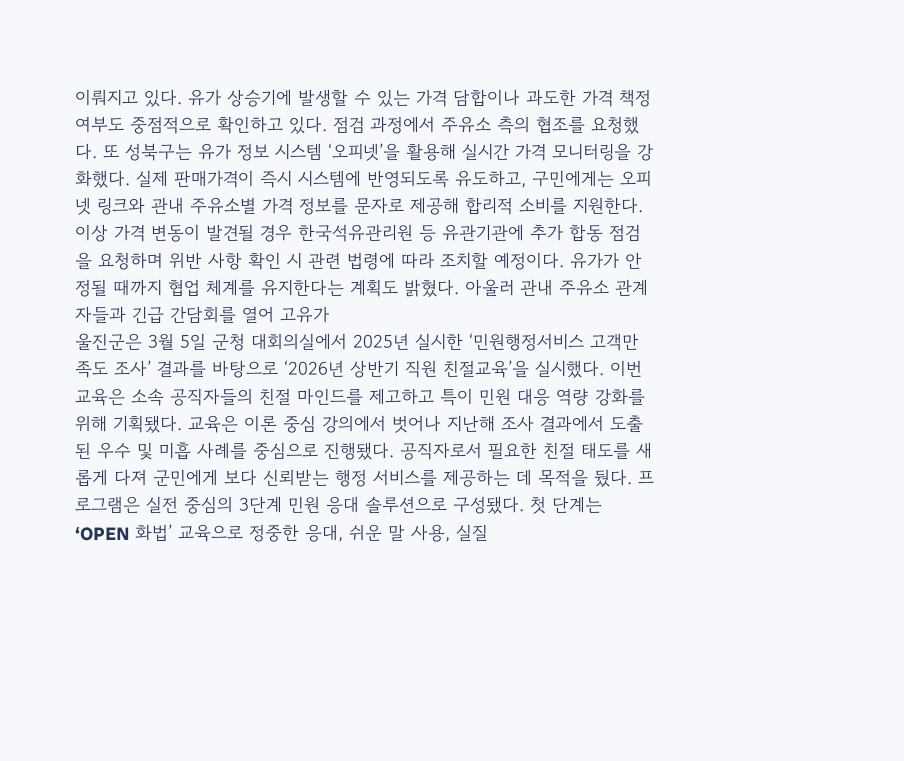이뤄지고 있다. 유가 상승기에 발생할 수 있는 가격 담합이나 과도한 가격 책정 여부도 중점적으로 확인하고 있다. 점검 과정에서 주유소 측의 협조를 요청했다. 또 성북구는 유가 정보 시스템 ‘오피넷’을 활용해 실시간 가격 모니터링을 강화했다. 실제 판매가격이 즉시 시스템에 반영되도록 유도하고, 구민에게는 오피넷 링크와 관내 주유소별 가격 정보를 문자로 제공해 합리적 소비를 지원한다. 이상 가격 변동이 발견될 경우 한국석유관리원 등 유관기관에 추가 합동 점검을 요청하며 위반 사항 확인 시 관련 법령에 따라 조치할 예정이다. 유가가 안정될 때까지 협업 체계를 유지한다는 계획도 밝혔다. 아울러 관내 주유소 관계자들과 긴급 간담회를 열어 고유가
울진군은 3월 5일 군청 대회의실에서 2025년 실시한 ‘민원행정서비스 고객만족도 조사’ 결과를 바탕으로 ‘2026년 상반기 직원 친절교육’을 실시했다. 이번 교육은 소속 공직자들의 친절 마인드를 제고하고 특이 민원 대응 역량 강화를 위해 기획됐다. 교육은 이론 중심 강의에서 벗어나 지난해 조사 결과에서 도출된 우수 및 미흡 사례를 중심으로 진행됐다. 공직자로서 필요한 친절 태도를 새롭게 다져 군민에게 보다 신뢰받는 행정 서비스를 제공하는 데 목적을 뒀다. 프로그램은 실전 중심의 3단계 민원 응대 솔루션으로 구성됐다. 첫 단계는 ‘OPEN 화법’ 교육으로 정중한 응대, 쉬운 말 사용, 실질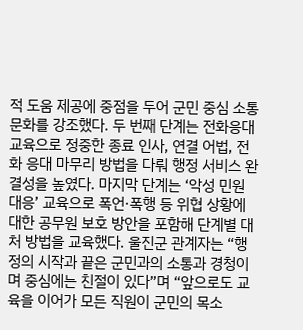적 도움 제공에 중점을 두어 군민 중심 소통 문화를 강조했다. 두 번째 단계는 전화응대 교육으로 정중한 종료 인사, 연결 어법, 전화 응대 마무리 방법을 다뤄 행정 서비스 완결성을 높였다. 마지막 단계는 ‘악성 민원 대응’ 교육으로 폭언·폭행 등 위협 상황에 대한 공무원 보호 방안을 포함해 단계별 대처 방법을 교육했다. 울진군 관계자는 “행정의 시작과 끝은 군민과의 소통과 경청이며 중심에는 친절이 있다”며 “앞으로도 교육을 이어가 모든 직원이 군민의 목소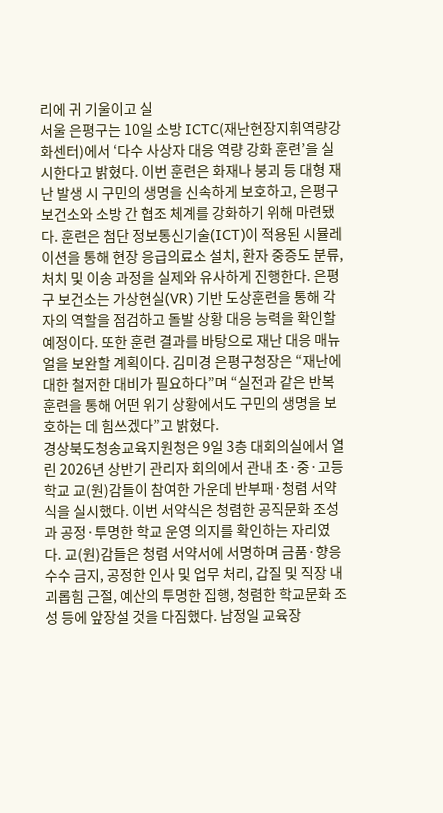리에 귀 기울이고 실
서울 은평구는 10일 소방 ICTC(재난현장지휘역량강화센터)에서 ‘다수 사상자 대응 역량 강화 훈련’을 실시한다고 밝혔다. 이번 훈련은 화재나 붕괴 등 대형 재난 발생 시 구민의 생명을 신속하게 보호하고, 은평구 보건소와 소방 간 협조 체계를 강화하기 위해 마련됐다. 훈련은 첨단 정보통신기술(ICT)이 적용된 시뮬레이션을 통해 현장 응급의료소 설치, 환자 중증도 분류, 처치 및 이송 과정을 실제와 유사하게 진행한다. 은평구 보건소는 가상현실(VR) 기반 도상훈련을 통해 각자의 역할을 점검하고 돌발 상황 대응 능력을 확인할 예정이다. 또한 훈련 결과를 바탕으로 재난 대응 매뉴얼을 보완할 계획이다. 김미경 은평구청장은 “재난에 대한 철저한 대비가 필요하다”며 “실전과 같은 반복 훈련을 통해 어떤 위기 상황에서도 구민의 생명을 보호하는 데 힘쓰겠다”고 밝혔다.
경상북도청송교육지원청은 9일 3층 대회의실에서 열린 2026년 상반기 관리자 회의에서 관내 초·중·고등학교 교(원)감들이 참여한 가운데 반부패·청렴 서약식을 실시했다. 이번 서약식은 청렴한 공직문화 조성과 공정·투명한 학교 운영 의지를 확인하는 자리였다. 교(원)감들은 청렴 서약서에 서명하며 금품·향응 수수 금지, 공정한 인사 및 업무 처리, 갑질 및 직장 내 괴롭힘 근절, 예산의 투명한 집행, 청렴한 학교문화 조성 등에 앞장설 것을 다짐했다. 남정일 교육장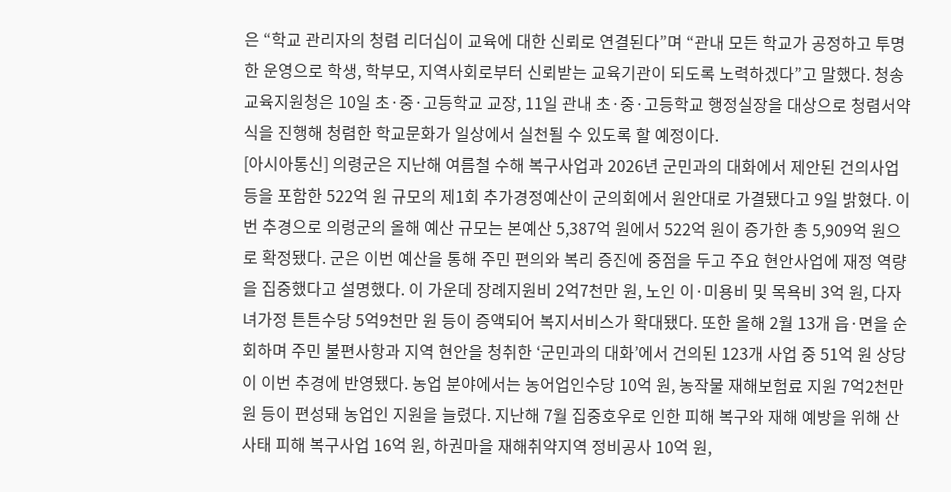은 “학교 관리자의 청렴 리더십이 교육에 대한 신뢰로 연결된다”며 “관내 모든 학교가 공정하고 투명한 운영으로 학생, 학부모, 지역사회로부터 신뢰받는 교육기관이 되도록 노력하겠다”고 말했다. 청송교육지원청은 10일 초·중·고등학교 교장, 11일 관내 초·중·고등학교 행정실장을 대상으로 청렴서약식을 진행해 청렴한 학교문화가 일상에서 실천될 수 있도록 할 예정이다.
[아시아통신] 의령군은 지난해 여름철 수해 복구사업과 2026년 군민과의 대화에서 제안된 건의사업 등을 포함한 522억 원 규모의 제1회 추가경정예산이 군의회에서 원안대로 가결됐다고 9일 밝혔다. 이번 추경으로 의령군의 올해 예산 규모는 본예산 5,387억 원에서 522억 원이 증가한 총 5,909억 원으로 확정됐다. 군은 이번 예산을 통해 주민 편의와 복리 증진에 중점을 두고 주요 현안사업에 재정 역량을 집중했다고 설명했다. 이 가운데 장례지원비 2억7천만 원, 노인 이·미용비 및 목욕비 3억 원, 다자녀가정 튼튼수당 5억9천만 원 등이 증액되어 복지서비스가 확대됐다. 또한 올해 2월 13개 읍·면을 순회하며 주민 불편사항과 지역 현안을 청취한 ‘군민과의 대화’에서 건의된 123개 사업 중 51억 원 상당이 이번 추경에 반영됐다. 농업 분야에서는 농어업인수당 10억 원, 농작물 재해보험료 지원 7억2천만 원 등이 편성돼 농업인 지원을 늘렸다. 지난해 7월 집중호우로 인한 피해 복구와 재해 예방을 위해 산사태 피해 복구사업 16억 원, 하권마을 재해취약지역 정비공사 10억 원,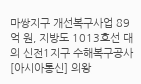마쌍지구 개선복구사업 89억 원, 지방도 1013호선 대의 신전1지구 수해복구공사
[아시아통신] 의왕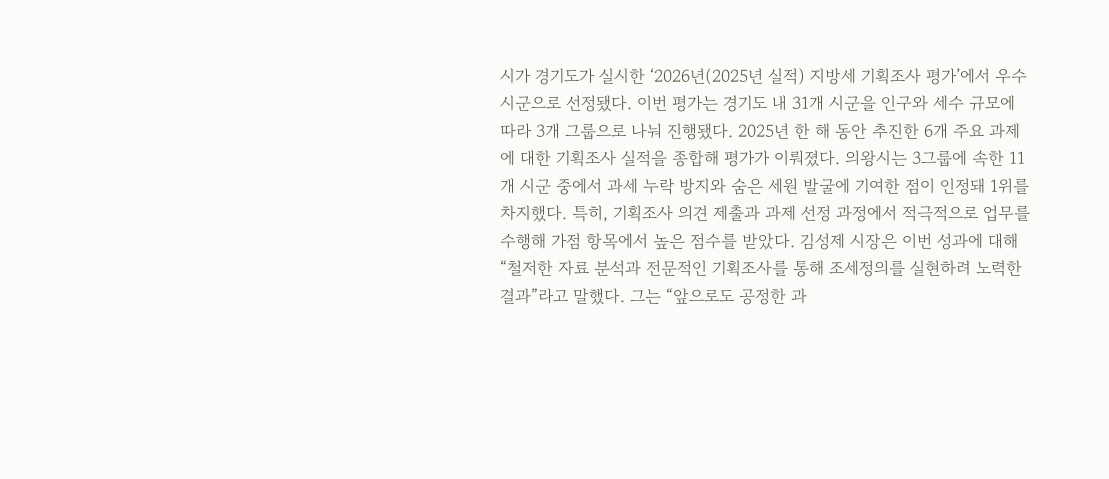시가 경기도가 실시한 ‘2026년(2025년 실적) 지방세 기획조사 평가’에서 우수 시군으로 선정됐다. 이번 평가는 경기도 내 31개 시군을 인구와 세수 규모에 따라 3개 그룹으로 나눠 진행됐다. 2025년 한 해 동안 추진한 6개 주요 과제에 대한 기획조사 실적을 종합해 평가가 이뤄졌다. 의왕시는 3그룹에 속한 11개 시군 중에서 과세 누락 방지와 숨은 세원 발굴에 기여한 점이 인정돼 1위를 차지했다. 특히, 기획조사 의견 제출과 과제 선정 과정에서 적극적으로 업무를 수행해 가점 항목에서 높은 점수를 받았다. 김성제 시장은 이번 성과에 대해 “철저한 자료 분석과 전문적인 기획조사를 통해 조세정의를 실현하려 노력한 결과”라고 말했다. 그는 “앞으로도 공정한 과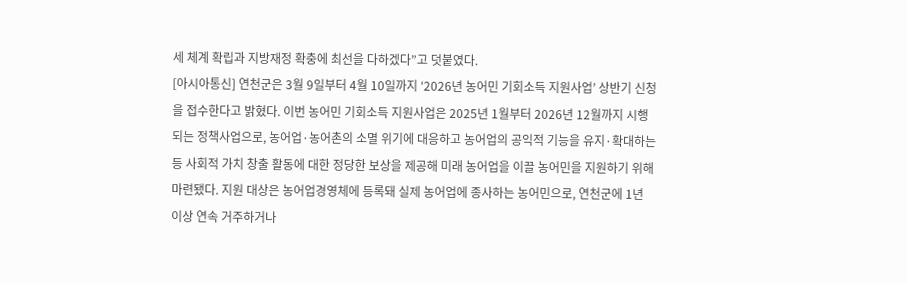세 체계 확립과 지방재정 확충에 최선을 다하겠다”고 덧붙였다.
[아시아통신] 연천군은 3월 9일부터 4월 10일까지 ‘2026년 농어민 기회소득 지원사업’ 상반기 신청을 접수한다고 밝혔다. 이번 농어민 기회소득 지원사업은 2025년 1월부터 2026년 12월까지 시행되는 정책사업으로, 농어업·농어촌의 소멸 위기에 대응하고 농어업의 공익적 기능을 유지·확대하는 등 사회적 가치 창출 활동에 대한 정당한 보상을 제공해 미래 농어업을 이끌 농어민을 지원하기 위해 마련됐다. 지원 대상은 농어업경영체에 등록돼 실제 농어업에 종사하는 농어민으로, 연천군에 1년 이상 연속 거주하거나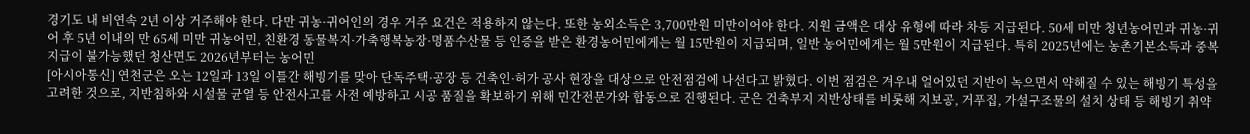경기도 내 비연속 2년 이상 거주해야 한다. 다만 귀농·귀어인의 경우 거주 요건은 적용하지 않는다. 또한 농외소득은 3,700만원 미만이어야 한다. 지원 금액은 대상 유형에 따라 차등 지급된다. 50세 미만 청년농어민과 귀농·귀어 후 5년 이내의 만 65세 미만 귀농어민, 친환경 동물복지·가축행복농장·명품수산물 등 인증을 받은 환경농어민에게는 월 15만원이 지급되며, 일반 농어민에게는 월 5만원이 지급된다. 특히 2025년에는 농촌기본소득과 중복 지급이 불가능했던 청산면도 2026년부터는 농어민
[아시아통신] 연천군은 오는 12일과 13일 이틀간 해빙기를 맞아 단독주택·공장 등 건축인·허가 공사 현장을 대상으로 안전점검에 나선다고 밝혔다. 이번 점검은 겨우내 얼어있던 지반이 녹으면서 약해질 수 있는 해빙기 특성을 고려한 것으로, 지반침하와 시설물 균열 등 안전사고를 사전 예방하고 시공 품질을 확보하기 위해 민간전문가와 합동으로 진행된다. 군은 건축부지 지반상태를 비롯해 지보공, 거푸집, 가설구조물의 설치 상태 등 해빙기 취약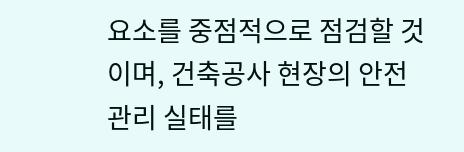요소를 중점적으로 점검할 것이며, 건축공사 현장의 안전관리 실태를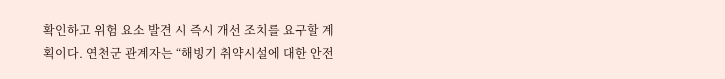확인하고 위험 요소 발견 시 즉시 개선 조치를 요구할 계획이다. 연천군 관계자는 “해빙기 취약시설에 대한 안전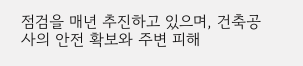점검을 매년 추진하고 있으며, 건축공사의 안전 확보와 주변 피해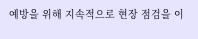예방을 위해 지속적으로 현장 점검을 이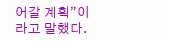어갈 계획”이라고 말했다.